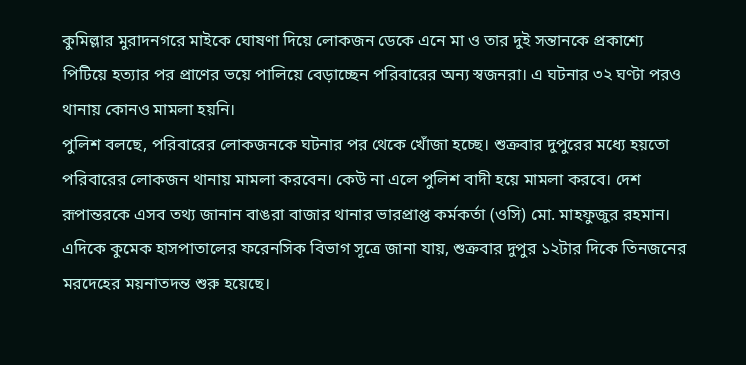কুমিল্লার মুরাদনগরে মাইকে ঘোষণা দিয়ে লোকজন ডেকে এনে মা ও তার দুই সন্তানকে প্রকাশ্যে পিটিয়ে হত্যার পর প্রাণের ভয়ে পালিয়ে বেড়াচ্ছেন পরিবারের অন্য স্বজনরা। এ ঘটনার ৩২ ঘণ্টা পরও থানায় কোনও মামলা হয়নি।
পুলিশ বলছে, পরিবারের লোকজনকে ঘটনার পর থেকে খোঁজা হচ্ছে। শুক্রবার দুপুরের মধ্যে হয়তো পরিবারের লোকজন থানায় মামলা করবেন। কেউ না এলে পুলিশ বাদী হয়ে মামলা করবে। দেশ রূপান্তরকে এসব তথ্য জানান বাঙরা বাজার থানার ভারপ্রাপ্ত কর্মকর্তা (ওসি) মো. মাহফুজুর রহমান।
এদিকে কুমেক হাসপাতালের ফরেনসিক বিভাগ সূত্রে জানা যায়, শুক্রবার দুপুর ১২টার দিকে তিনজনের মরদেহের ময়নাতদন্ত শুরু হয়েছে।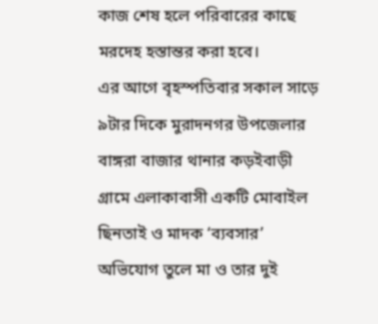কাজ শেষ হলে পরিবারের কাছে মরদেহ হস্তান্তর করা হবে।
এর আগে বৃহস্পতিবার সকাল সাড়ে ৯টার দিকে মুরাদনগর উপজেলার বাঙ্গরা বাজার থানার কড়ইবাড়ী গ্রামে এলাকাবাসী একটি মোবাইল ছিনতাই ও মাদক ‘ব্যবসার’ অভিযোগ তুলে মা ও তার দুই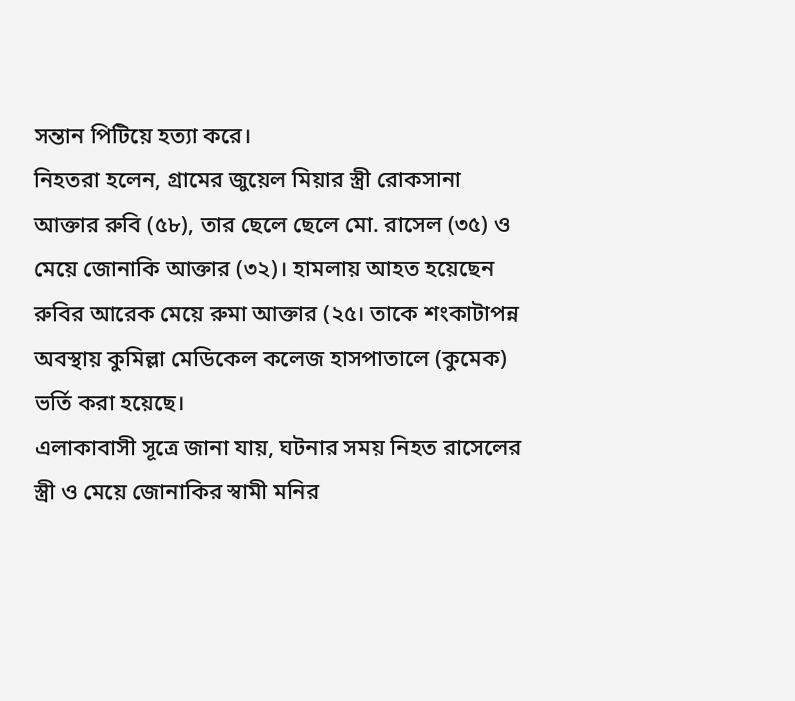সন্তান পিটিয়ে হত্যা করে।
নিহতরা হলেন, গ্রামের জুয়েল মিয়ার স্ত্রী রোকসানা আক্তার রুবি (৫৮), তার ছেলে ছেলে মো. রাসেল (৩৫) ও মেয়ে জোনাকি আক্তার (৩২)। হামলায় আহত হয়েছেন রুবির আরেক মেয়ে রুমা আক্তার (২৫। তাকে শংকাটাপন্ন অবস্থায় কুমিল্লা মেডিকেল কলেজ হাসপাতালে (কুমেক) ভর্তি করা হয়েছে।
এলাকাবাসী সূত্রে জানা যায়, ঘটনার সময় নিহত রাসেলের স্ত্রী ও মেয়ে জোনাকির স্বামী মনির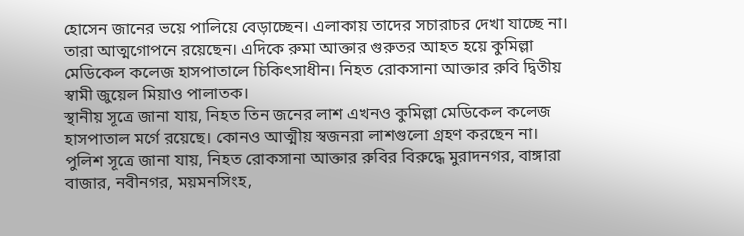হোসেন জানের ভয়ে পালিয়ে বেড়াচ্ছেন। এলাকায় তাদের সচারাচর দেখা যাচ্ছে না। তারা আত্মগোপনে রয়েছেন। এদিকে রুমা আক্তার গুরুতর আহত হয়ে কুমিল্লা মেডিকেল কলেজ হাসপাতালে চিকিৎসাধীন। নিহত রোকসানা আক্তার রুবি দ্বিতীয় স্বামী জুয়েল মিয়াও পালাতক।
স্থানীয় সূত্রে জানা যায়, নিহত তিন জনের লাশ এখনও কুমিল্লা মেডিকেল কলেজ হাসপাতাল মর্গে রয়েছে। কোনও আত্মীয় স্বজনরা লাশগুলো গ্রহণ করছেন না।
পুলিশ সূত্রে জানা যায়, নিহত রোকসানা আক্তার রুবির বিরুদ্ধে মুরাদনগর, বাঙ্গারা বাজার, নবীনগর, ময়মনসিংহ,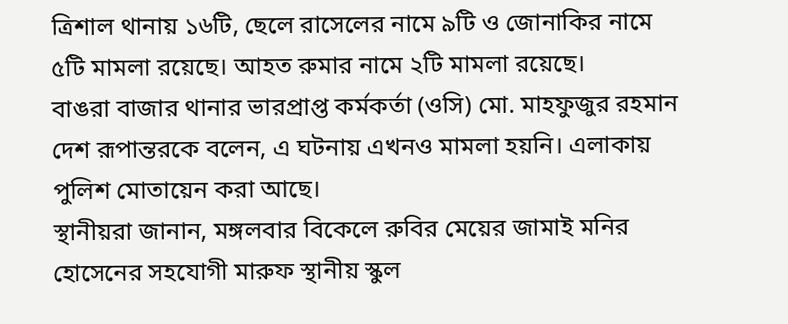ত্রিশাল থানায় ১৬টি, ছেলে রাসেলের নামে ৯টি ও জোনাকির নামে ৫টি মামলা রয়েছে। আহত রুমার নামে ২টি মামলা রয়েছে।
বাঙরা বাজার থানার ভারপ্রাপ্ত কর্মকর্তা (ওসি) মো. মাহফুজুর রহমান দেশ রূপান্তরকে বলেন, এ ঘটনায় এখনও মামলা হয়নি। এলাকায় পুলিশ মোতায়েন করা আছে।
স্থানীয়রা জানান, মঙ্গলবার বিকেলে রুবির মেয়ের জামাই মনির হোসেনের সহযোগী মারুফ স্থানীয় স্কুল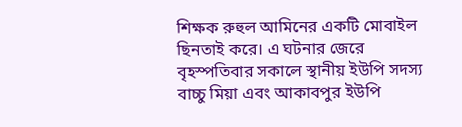শিক্ষক রুহুল আমিনের একটি মোবাইল ছিনতাই করে। এ ঘটনার জেরে বৃহস্পতিবার সকালে স্থানীয় ইউপি সদস্য বাচ্চু মিয়া এবং আকাবপুর ইউপি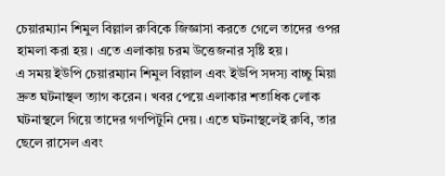চেয়ারম্যান শিমুল বিল্লাল রুবিকে জিজ্ঞাসা করতে গেলে তাদের ওপর হামলা করা হয়। এতে এলাকায় চরম উত্তেজনার সৃষ্টি হয়।
এ সময় ইউপি চেয়ারম্যান শিমুল বিল্লাল এবং ইউপি সদস্য বাচ্চু মিয়া দ্রুত ঘটনাস্থল ত্যাগ করেন। খবর পেয়ে এলাকার শতাধিক লোক ঘটনাস্থলে গিয়ে তাদের গণপিটুনি দেয়। এতে ঘটনাস্থলেই রুবি, তার ছেলে রাসেল এবং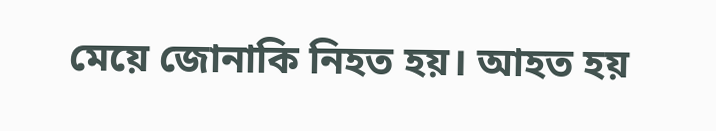মেয়ে জোনাকি নিহত হয়। আহত হয়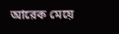আরেক মেয়ে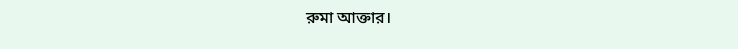রুমা আক্তার।